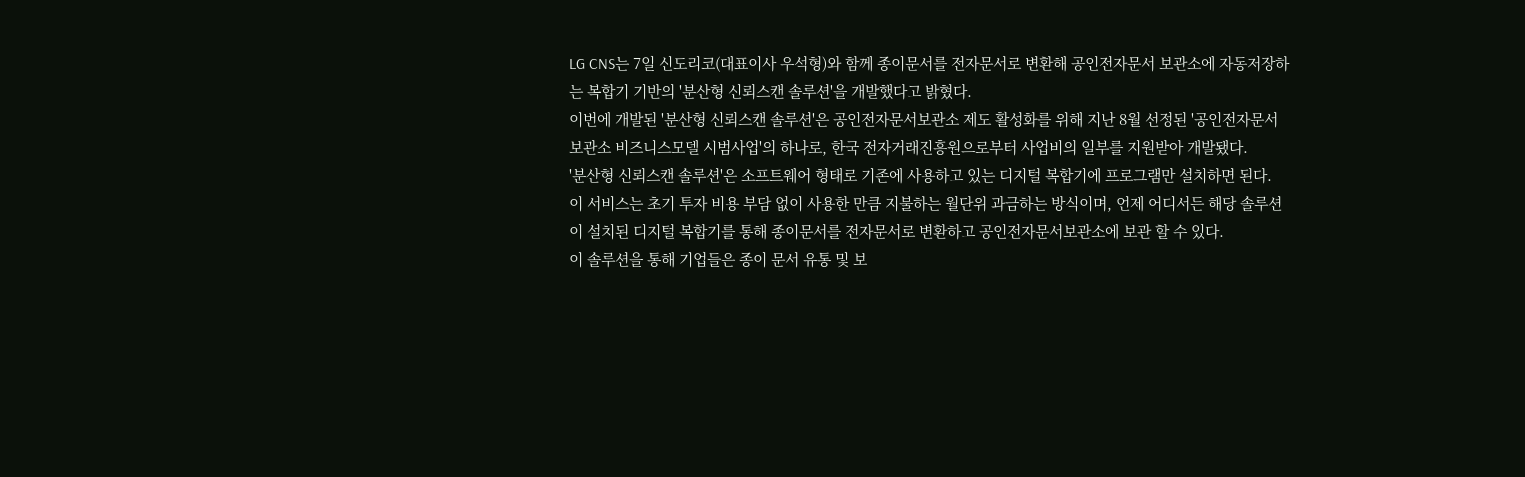LG CNS는 7일 신도리코(대표이사 우석형)와 함께 종이문서를 전자문서로 변환해 공인전자문서 보관소에 자동저장하는 복합기 기반의 '분산형 신뢰스캔 솔루션'을 개발했다고 밝혔다.
이번에 개발된 '분산형 신뢰스캔 솔루션'은 공인전자문서보관소 제도 활성화를 위해 지난 8월 선정된 '공인전자문서보관소 비즈니스모델 시범사업'의 하나로, 한국 전자거래진흥원으로부터 사업비의 일부를 지원받아 개발됐다.
'분산형 신뢰스캔 솔루션'은 소프트웨어 형태로 기존에 사용하고 있는 디지털 복합기에 프로그램만 설치하면 된다. 이 서비스는 초기 투자 비용 부담 없이 사용한 만큼 지불하는 월단위 과금하는 방식이며, 언제 어디서든 해당 솔루션이 설치된 디지털 복합기를 통해 종이문서를 전자문서로 변환하고 공인전자문서보관소에 보관 할 수 있다.
이 솔루션을 통해 기업들은 종이 문서 유통 및 보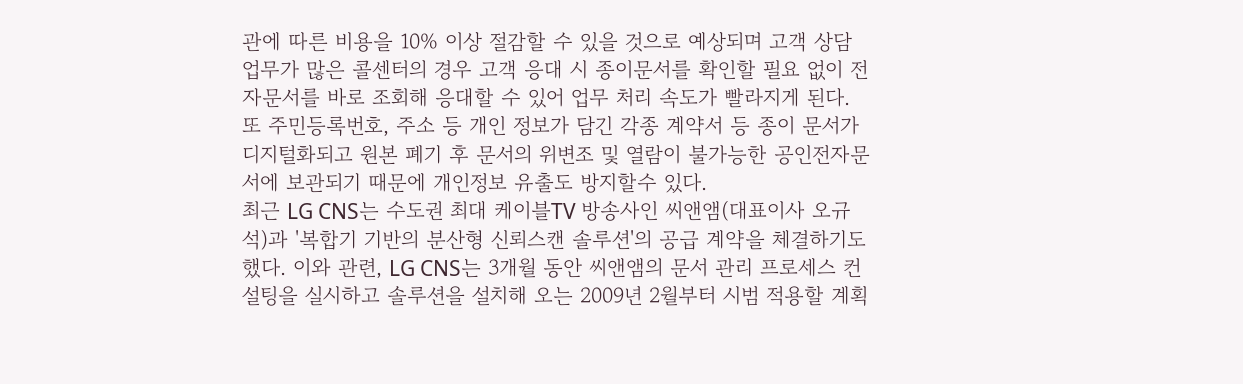관에 따른 비용을 10% 이상 절감할 수 있을 것으로 예상되며 고객 상담 업무가 많은 콜센터의 경우 고객 응대 시 종이문서를 확인할 필요 없이 전자문서를 바로 조회해 응대할 수 있어 업무 처리 속도가 빨라지게 된다.
또 주민등록번호, 주소 등 개인 정보가 담긴 각종 계약서 등 종이 문서가 디지털화되고 원본 폐기 후 문서의 위변조 및 열람이 불가능한 공인전자문서에 보관되기 때문에 개인정보 유출도 방지할수 있다.
최근 LG CNS는 수도권 최대 케이블TV 방송사인 씨앤앰(대표이사 오규석)과 '복합기 기반의 분산형 신뢰스캔 솔루션'의 공급 계약을 체결하기도 했다. 이와 관련, LG CNS는 3개월 동안 씨앤앰의 문서 관리 프로세스 컨설팅을 실시하고 솔루션을 설치해 오는 2009년 2월부터 시범 적용할 계획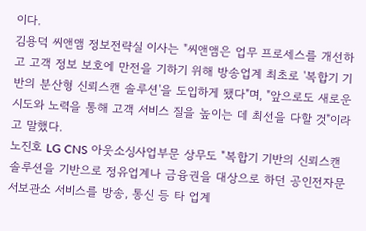이다.
김용덕 씨앤앰 정보전략실 이사는 "씨앤앰은 업무 프로세스를 개선하고 고객 정보 보호에 만전을 기하기 위해 방송업계 최초로 '복합기 기반의 분산형 신뢰스캔 솔루션'을 도입하게 됐다"며, "앞으로도 새로운 시도와 노력을 통해 고객 서비스 질을 높이는 데 최선을 다할 것"이라고 말했다.
노진호 LG CNS 아웃소싱사업부문 상무도 "복합기 기반의 신뢰스캔 솔루션을 기반으로 정유업계나 금융권을 대상으로 하던 공인전자문서보관소 서비스를 방송, 통신 등 타 업계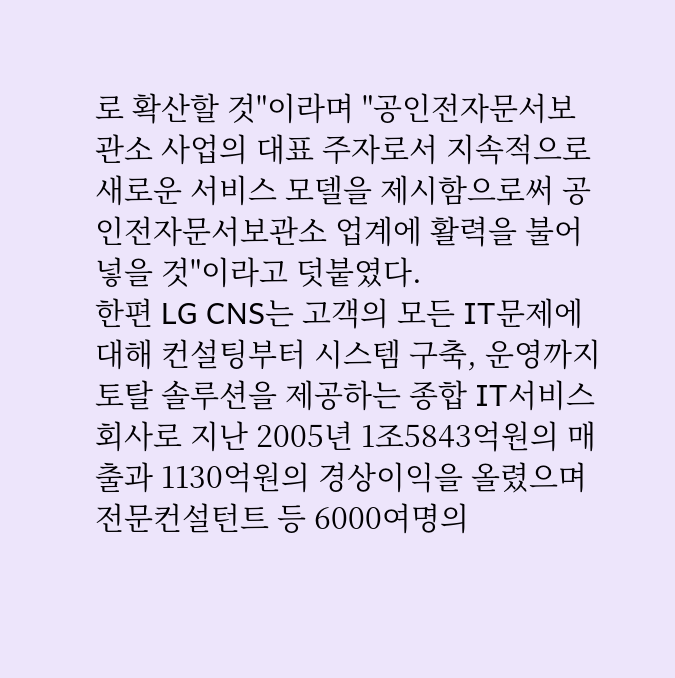로 확산할 것"이라며 "공인전자문서보관소 사업의 대표 주자로서 지속적으로 새로운 서비스 모델을 제시함으로써 공인전자문서보관소 업계에 활력을 불어넣을 것"이라고 덧붙였다.
한편 LG CNS는 고객의 모든 IT문제에 대해 컨설팅부터 시스템 구축, 운영까지 토탈 솔루션을 제공하는 종합 IT서비스 회사로 지난 2005년 1조5843억원의 매출과 1130억원의 경상이익을 올렸으며 전문컨설턴트 등 6000여명의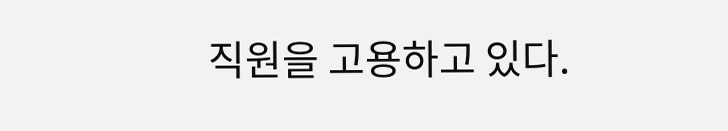직원을 고용하고 있다.